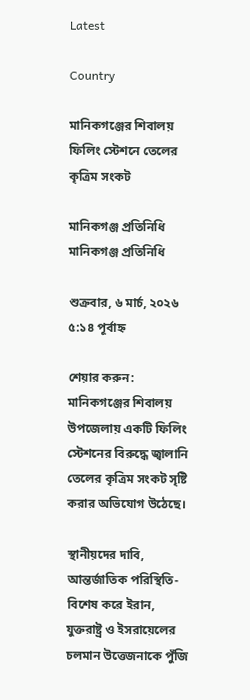Latest

Country

মানিকগঞ্জের শিবালয় ফিলিং স্টেশনে তেলের কৃত্রিম সংকট

মানিকগঞ্জ প্রতিনিধি
মানিকগঞ্জ প্রতিনিধি

শুক্রবার, ৬ মার্চ, ২০২৬ ৫:১৪ পূর্বাহ্ন

শেয়ার করুন:
মানিকগঞ্জের শিবালয় উপজেলায় একটি ফিলিং স্টেশনের বিরুদ্ধে জ্বালানি তেলের কৃত্রিম সংকট সৃষ্টি করার অভিযোগ উঠেছে।

স্থানীয়দের দাবি, আন্তর্জাতিক পরিস্থিতি- বিশেষ করে ইরান, যুক্তরাষ্ট্র ও ইসরায়েলের চলমান উত্তেজনাকে পুঁজি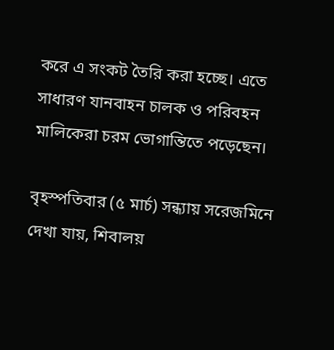করে এ সংকট তৈরি করা হচ্ছে। এতে সাধারণ যানবাহন চালক ও পরিবহন মালিকেরা চরম ভোগান্তিতে পড়েছেন।

বৃহস্পতিবার (৫ মার্চ) সন্ধ্যায় সরেজমিনে দেখা যায়, শিবালয়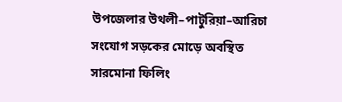উপজেলার উথলী–পাটুরিয়া–আরিচা সংযোগ সড়কের মোড়ে অবস্থিত সারমোনা ফিলিং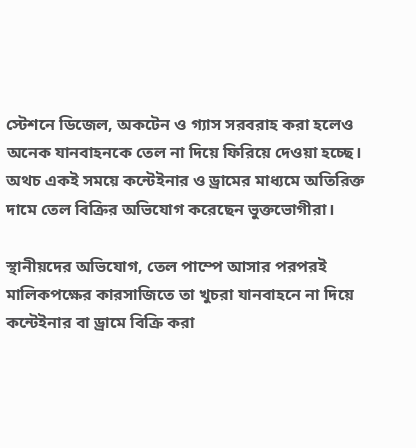স্টেশনে ডিজেল, অকটেন ও গ্যাস সরবরাহ করা হলেও অনেক যানবাহনকে তেল না দিয়ে ফিরিয়ে দেওয়া হচ্ছে। অথচ একই সময়ে কন্টেইনার ও ড্রামের মাধ্যমে অতিরিক্ত দামে তেল বিক্রির অভিযোগ করেছেন ভুক্তভোগীরা।

স্থানীয়দের অভিযোগ, তেল পাম্পে আসার পরপরই মালিকপক্ষের কারসাজিতে তা খুচরা যানবাহনে না দিয়ে কন্টেইনার বা ড্রামে বিক্রি করা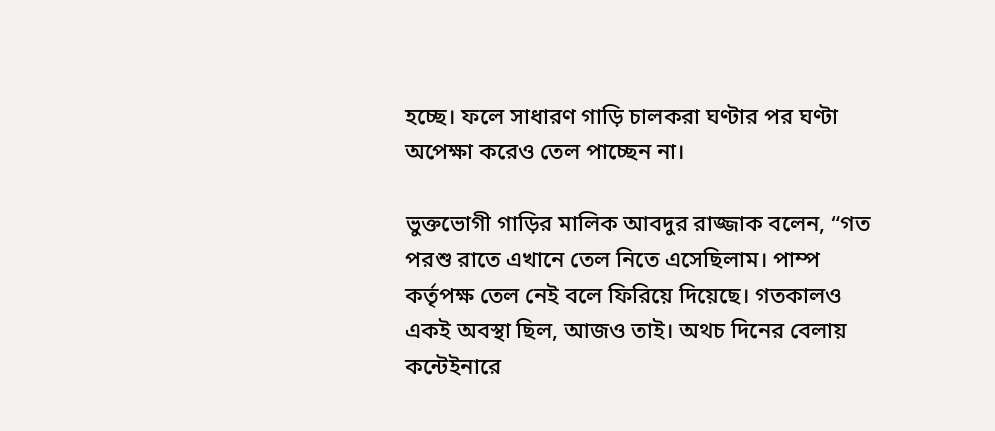হচ্ছে। ফলে সাধারণ গাড়ি চালকরা ঘণ্টার পর ঘণ্টা অপেক্ষা করেও তেল পাচ্ছেন না।

ভুক্তভোগী গাড়ির মালিক আবদুর রাজ্জাক বলেন, “গত পরশু রাতে এখানে তেল নিতে এসেছিলাম। পাম্প কর্তৃপক্ষ তেল নেই বলে ফিরিয়ে দিয়েছে। গতকালও একই অবস্থা ছিল, আজও তাই। অথচ দিনের বেলায় কন্টেইনারে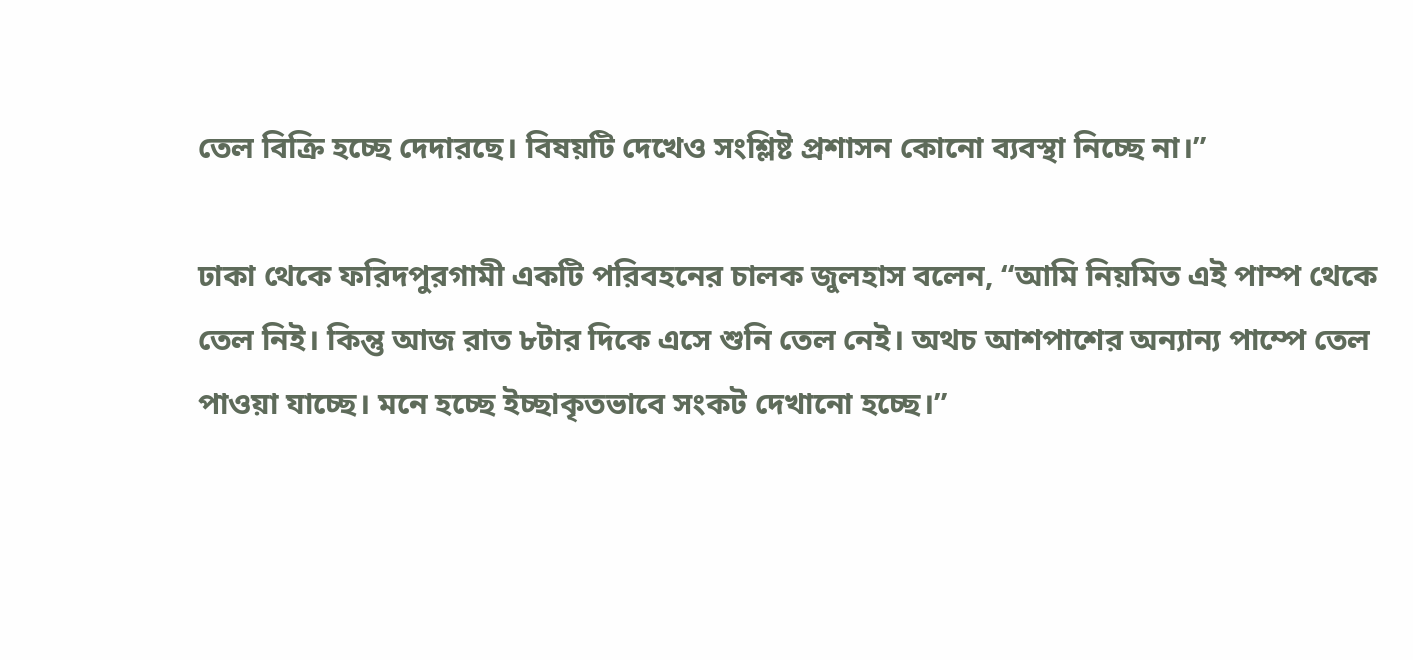তেল বিক্রি হচ্ছে দেদারছে। বিষয়টি দেখেও সংশ্লিষ্ট প্রশাসন কোনো ব্যবস্থা নিচ্ছে না।”

ঢাকা থেকে ফরিদপুরগামী একটি পরিবহনের চালক জুলহাস বলেন, “আমি নিয়মিত এই পাম্প থেকে তেল নিই। কিন্তু আজ রাত ৮টার দিকে এসে শুনি তেল নেই। অথচ আশপাশের অন্যান্য পাম্পে তেল পাওয়া যাচ্ছে। মনে হচ্ছে ইচ্ছাকৃতভাবে সংকট দেখানো হচ্ছে।”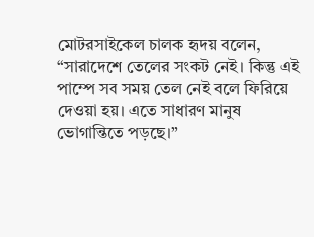মোটরসাইকেল চালক হৃদয় বলেন, “সারাদেশে তেলের সংকট নেই। কিন্তু এই পাম্পে সব সময় তেল নেই বলে ফিরিয়ে দেওয়া হয়। এতে সাধারণ মানুষ ভোগান্তিতে পড়ছে।”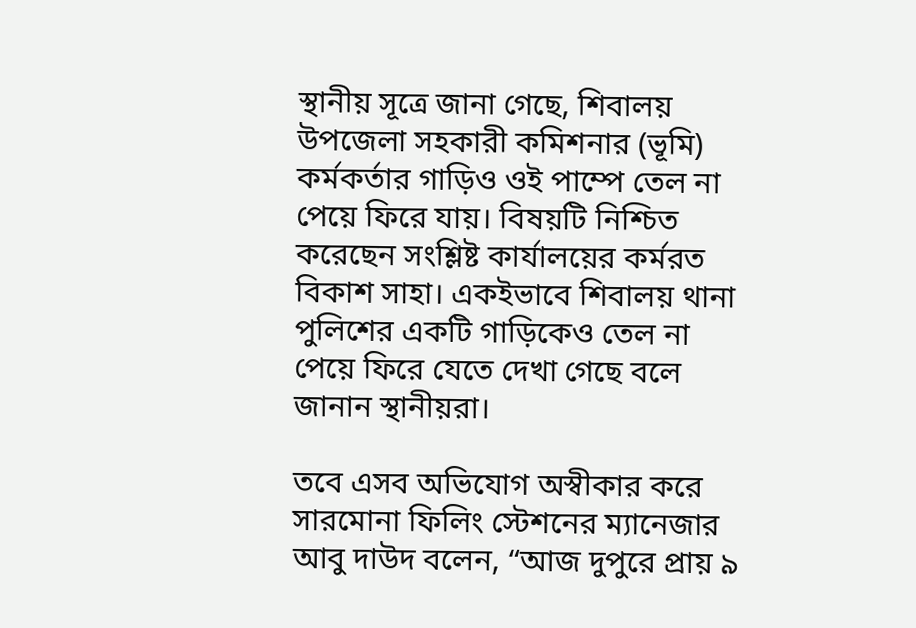স্থানীয় সূত্রে জানা গেছে, শিবালয় উপজেলা সহকারী কমিশনার (ভূমি) কর্মকর্তার গাড়িও ওই পাম্পে তেল না পেয়ে ফিরে যায়। বিষয়টি নিশ্চিত করেছেন সংশ্লিষ্ট কার্যালয়ের কর্মরত বিকাশ সাহা। একইভাবে শিবালয় থানা পুলিশের একটি গাড়িকেও তেল না পেয়ে ফিরে যেতে দেখা গেছে বলে জানান স্থানীয়রা।

তবে এসব অভিযোগ অস্বীকার করে সারমোনা ফিলিং স্টেশনের ম্যানেজার আবু দাউদ বলেন, “আজ দুপুরে প্রায় ৯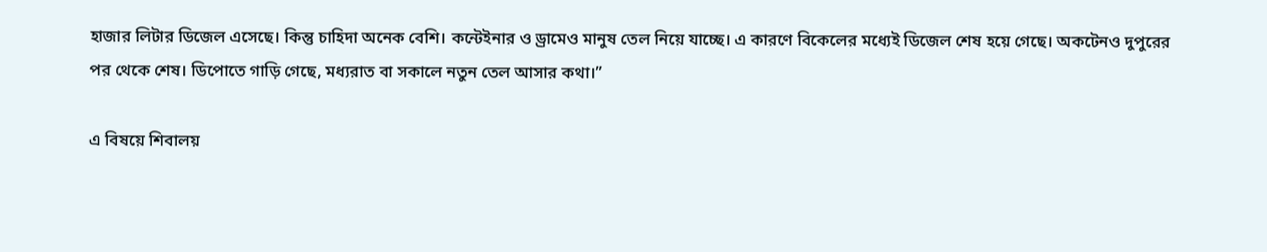হাজার লিটার ডিজেল এসেছে। কিন্তু চাহিদা অনেক বেশি। কন্টেইনার ও ড্রামেও মানুষ তেল নিয়ে যাচ্ছে। এ কারণে বিকেলের মধ্যেই ডিজেল শেষ হয়ে গেছে। অকটেনও দুপুরের পর থেকে শেষ। ডিপোতে গাড়ি গেছে, মধ্যরাত বা সকালে নতুন তেল আসার কথা।”

এ বিষয়ে শিবালয়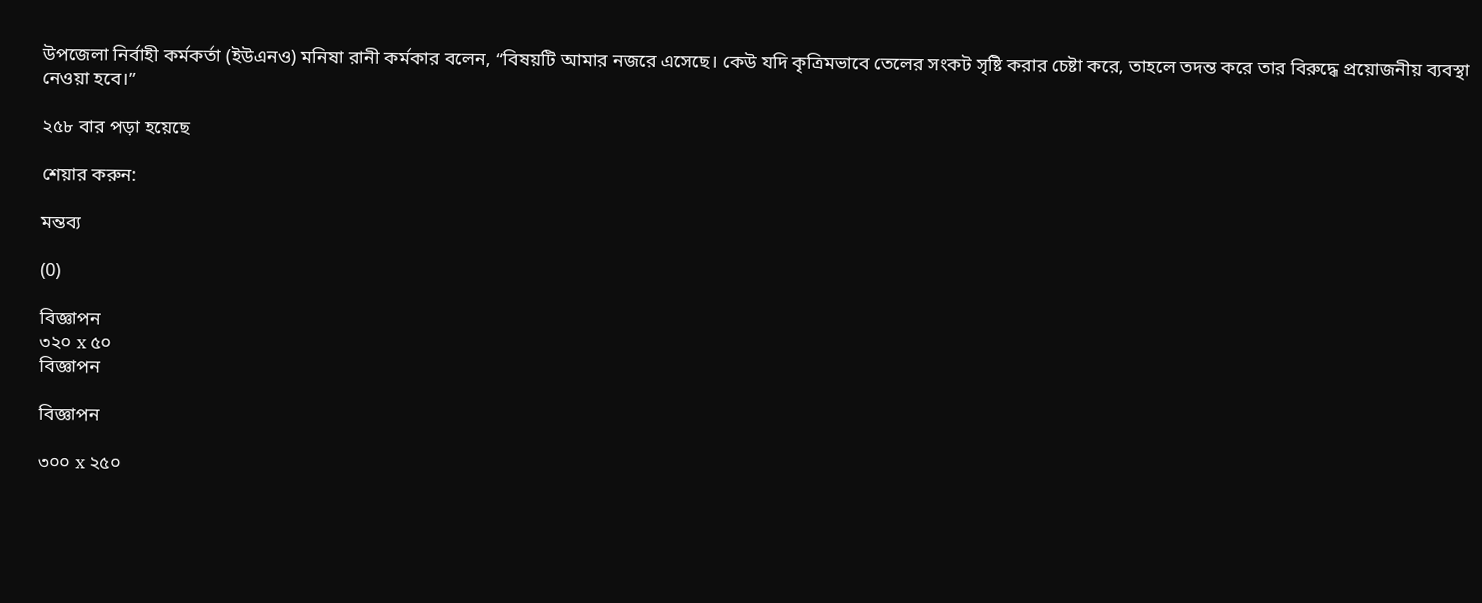উপজেলা নির্বাহী কর্মকর্তা (ইউএনও) মনিষা রানী কর্মকার বলেন, “বিষয়টি আমার নজরে এসেছে। কেউ যদি কৃত্রিমভাবে তেলের সংকট সৃষ্টি করার চেষ্টা করে, তাহলে তদন্ত করে তার বিরুদ্ধে প্রয়োজনীয় ব্যবস্থা নেওয়া হবে।”

২৫৮ বার পড়া হয়েছে

শেয়ার করুন:

মন্তব্য

(0)

বিজ্ঞাপন
৩২০ x ৫০
বিজ্ঞাপন

বিজ্ঞাপন

৩০০ x ২৫০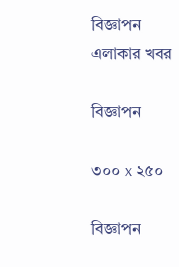বিজ্ঞাপন
এলাকার খবর

বিজ্ঞাপন

৩০০ x ২৫০

বিজ্ঞাপন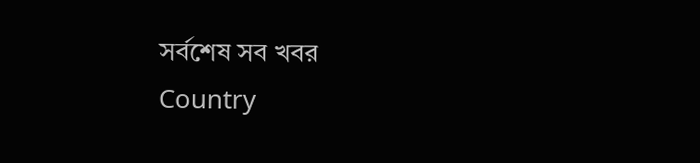সর্বশেষ সব খবর
Country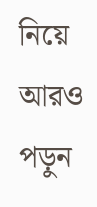নিয়ে আরও পড়ুন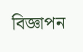বিজ্ঞাপন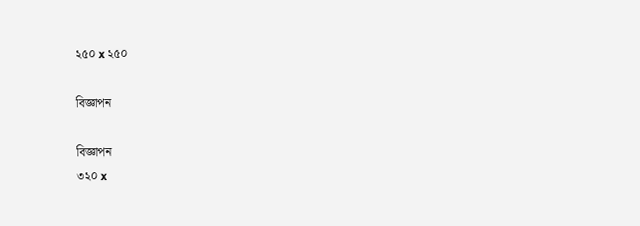২৫০ x ২৫০

বিজ্ঞাপন

বিজ্ঞাপন
৩২০ x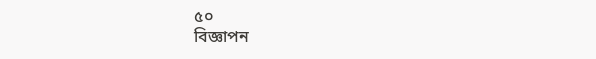৫০
বিজ্ঞাপন